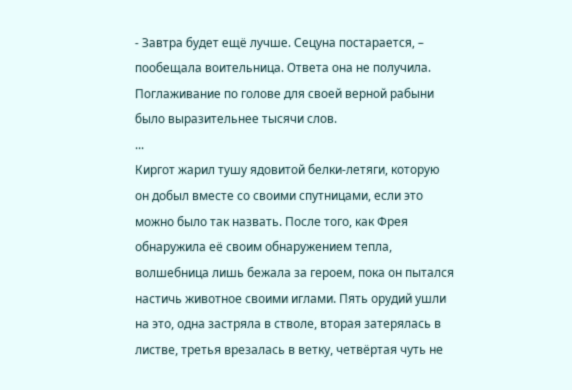- Завтра будет ещё лучше. Сецуна постарается, – пообещала воительница. Ответа она не получила. Поглаживание по голове для своей верной рабыни было выразительнее тысячи слов.
...
Киргот жарил тушу ядовитой белки-летяги, которую он добыл вместе со своими спутницами, если это можно было так назвать. После того, как Фрея обнаружила её своим обнаружением тепла, волшебница лишь бежала за героем, пока он пытался настичь животное своими иглами. Пять орудий ушли на это, одна застряла в стволе, вторая затерялась в листве, третья врезалась в ветку, четвёртая чуть не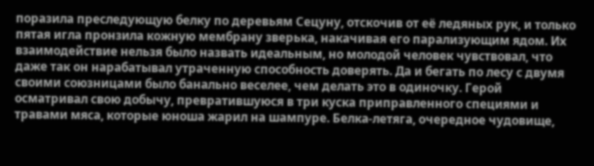поразила преследующую белку по деревьям Сецуну, отскочив от её ледяных рук, и только пятая игла пронзила кожную мембрану зверька, накачивая его парализующим ядом. Их взаимодействие нельзя было назвать идеальным, но молодой человек чувствовал, что даже так он нарабатывал утраченную способность доверять. Да и бегать по лесу с двумя своими союзницами было банально веселее, чем делать это в одиночку. Герой осматривал свою добычу, превратившуюся в три куска приправленного специями и травами мяса, которые юноша жарил на шампуре. Белка-летяга, очередное чудовище,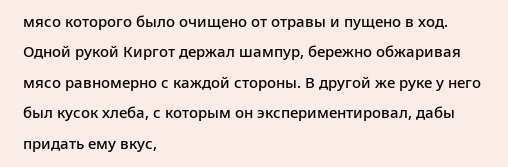мясо которого было очищено от отравы и пущено в ход. Одной рукой Киргот держал шампур, бережно обжаривая мясо равномерно с каждой стороны. В другой же руке у него был кусок хлеба, с которым он экспериментировал, дабы придать ему вкус,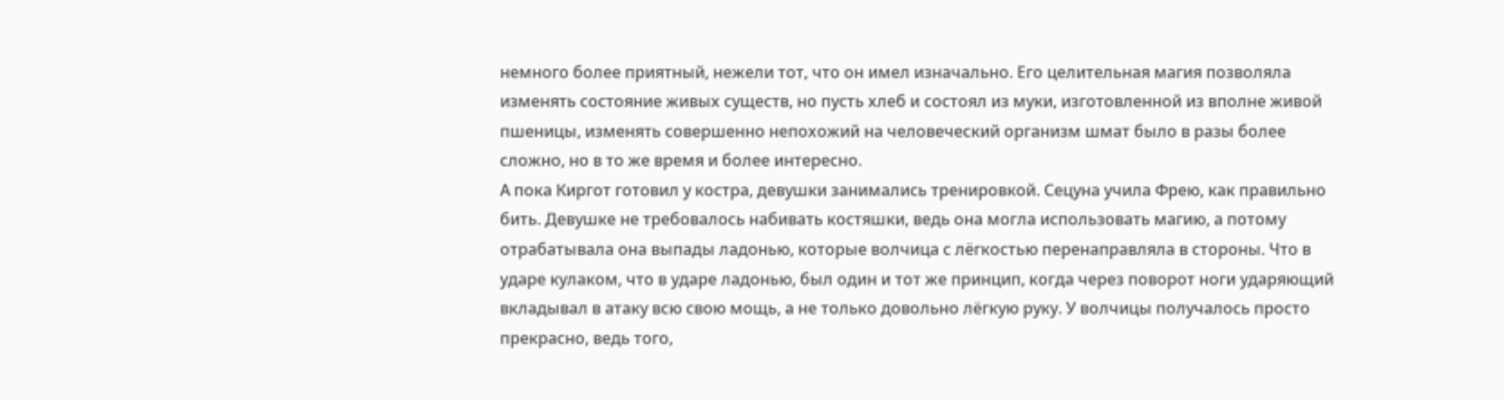немного более приятный, нежели тот, что он имел изначально. Его целительная магия позволяла изменять состояние живых существ, но пусть хлеб и состоял из муки, изготовленной из вполне живой пшеницы, изменять совершенно непохожий на человеческий организм шмат было в разы более сложно, но в то же время и более интересно.
А пока Киргот готовил у костра, девушки занимались тренировкой. Сецуна учила Фрею, как правильно бить. Девушке не требовалось набивать костяшки, ведь она могла использовать магию, а потому отрабатывала она выпады ладонью, которые волчица с лёгкостью перенаправляла в стороны. Что в ударе кулаком, что в ударе ладонью, был один и тот же принцип, когда через поворот ноги ударяющий вкладывал в атаку всю свою мощь, а не только довольно лёгкую руку. У волчицы получалось просто прекрасно, ведь того,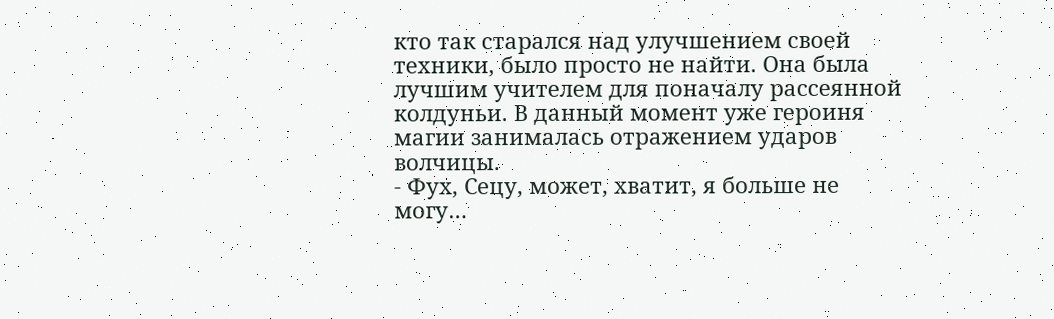кто так старался над улучшением своей техники, было просто не найти. Она была лучшим учителем для поначалу рассеянной колдуньи. В данный момент уже героиня магии занималась отражением ударов волчицы.
- Фух, Сецу, может, хватит, я больше не могу…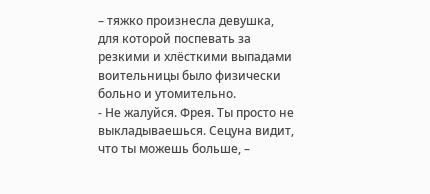– тяжко произнесла девушка, для которой поспевать за резкими и хлёсткими выпадами воительницы было физически больно и утомительно.
- Не жалуйся. Фрея. Ты просто не выкладываешься. Сецуна видит, что ты можешь больше, –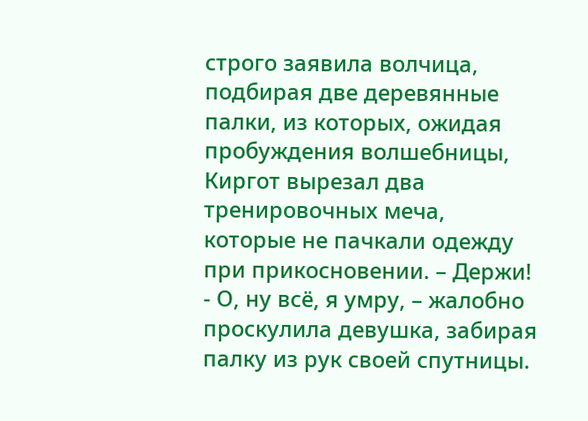строго заявила волчица, подбирая две деревянные палки, из которых, ожидая пробуждения волшебницы, Киргот вырезал два тренировочных меча, которые не пачкали одежду при прикосновении. – Держи!
- О, ну всё, я умру, – жалобно проскулила девушка, забирая палку из рук своей спутницы.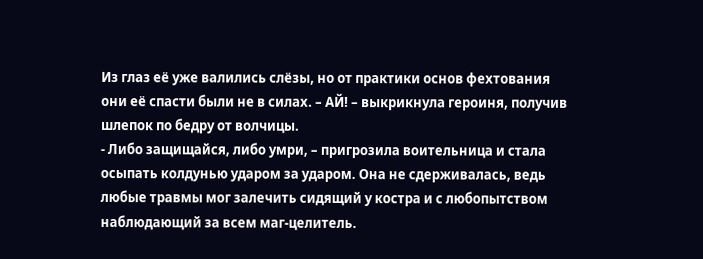Из глаз её уже валились слёзы, но от практики основ фехтования они её спасти были не в силах. – АЙ! – выкрикнула героиня, получив шлепок по бедру от волчицы.
- Либо защищайся, либо умри, – пригрозила воительница и стала осыпать колдунью ударом за ударом. Она не сдерживалась, ведь любые травмы мог залечить сидящий у костра и с любопытством наблюдающий за всем маг-целитель.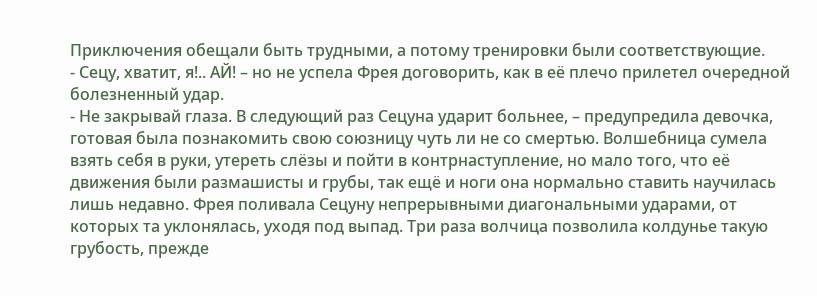Приключения обещали быть трудными, а потому тренировки были соответствующие.
- Сецу, хватит, я!.. АЙ! – но не успела Фрея договорить, как в её плечо прилетел очередной болезненный удар.
- Не закрывай глаза. В следующий раз Сецуна ударит больнее, – предупредила девочка, готовая была познакомить свою союзницу чуть ли не со смертью. Волшебница сумела взять себя в руки, утереть слёзы и пойти в контрнаступление, но мало того, что её движения были размашисты и грубы, так ещё и ноги она нормально ставить научилась лишь недавно. Фрея поливала Сецуну непрерывными диагональными ударами, от которых та уклонялась, уходя под выпад. Три раза волчица позволила колдунье такую грубость, прежде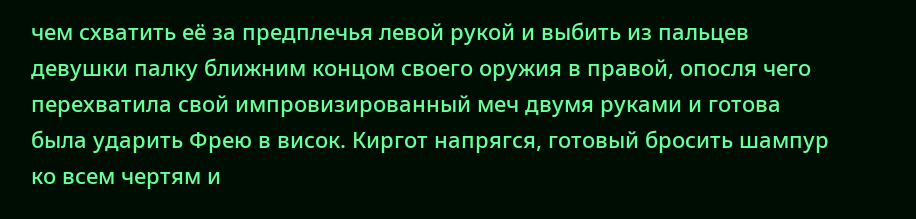чем схватить её за предплечья левой рукой и выбить из пальцев девушки палку ближним концом своего оружия в правой, опосля чего перехватила свой импровизированный меч двумя руками и готова была ударить Фрею в висок. Киргот напрягся, готовый бросить шампур ко всем чертям и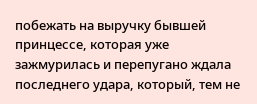побежать на выручку бывшей принцессе, которая уже зажмурилась и перепугано ждала последнего удара, который, тем не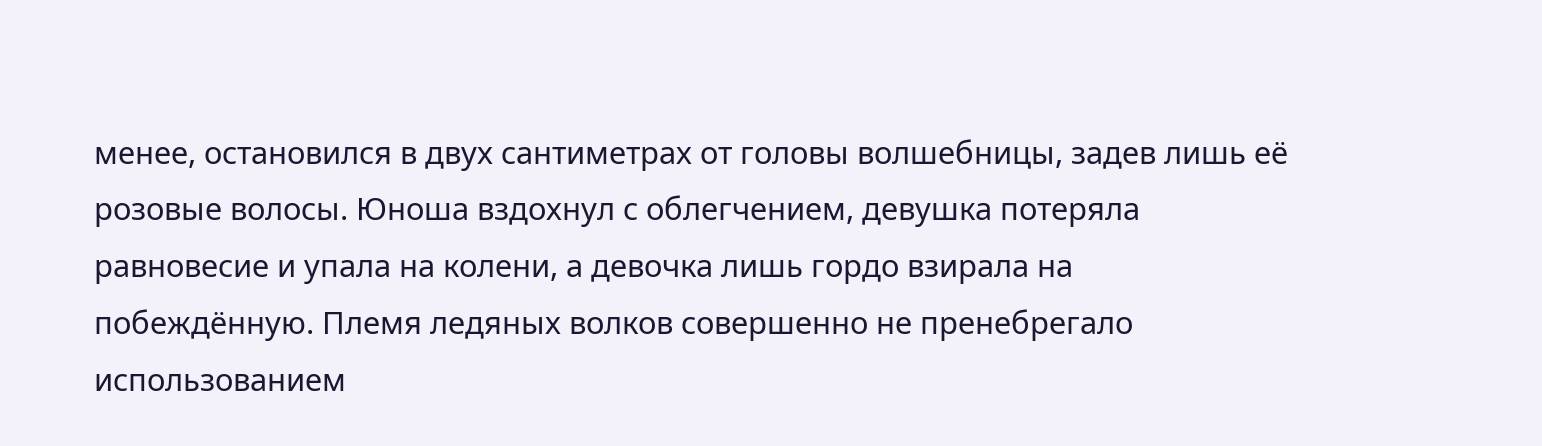менее, остановился в двух сантиметрах от головы волшебницы, задев лишь её розовые волосы. Юноша вздохнул с облегчением, девушка потеряла равновесие и упала на колени, а девочка лишь гордо взирала на побеждённую. Племя ледяных волков совершенно не пренебрегало использованием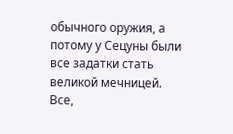обычного оружия, а потому у Сецуны были все задатки стать великой мечницей. Все,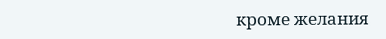кроме желания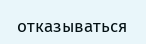отказываться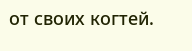от своих когтей.